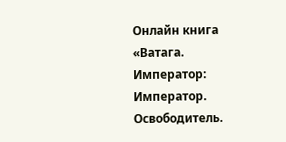Онлайн книга «Ватага. Император: Император. Освободитель.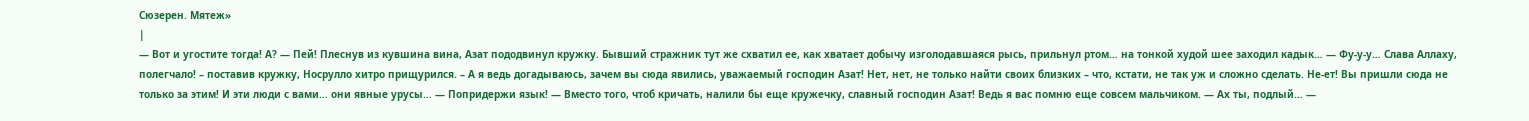Сюзерен. Мятеж»
|
— Вот и угостите тогда! А? — Пей! Плеснув из кувшина вина, Азат пододвинул кружку. Бывший стражник тут же схватил ее, как хватает добычу изголодавшаяся рысь, прильнул ртом… на тонкой худой шее заходил кадык… — Фу-у-у… Слава Аллаху, полегчало! – поставив кружку, Носрулло хитро прищурился. – А я ведь догадываюсь, зачем вы сюда явились, уважаемый господин Азат! Нет, нет, не только найти своих близких – что, кстати, не так уж и сложно сделать. Не-ет! Вы пришли сюда не только за этим! И эти люди с вами… они явные урусы… — Попридержи язык! — Вместо того, чтоб кричать, налили бы еще кружечку, славный господин Азат! Ведь я вас помню еще совсем мальчиком. — Ах ты, подлый… —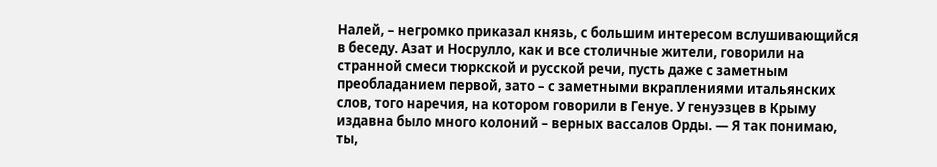Налей, – негромко приказал князь, с большим интересом вслушивающийся в беседу. Азат и Носрулло, как и все столичные жители, говорили на странной смеси тюркской и русской речи, пусть даже с заметным преобладанием первой, зато – с заметными вкраплениями итальянских слов, того наречия, на котором говорили в Генуе. У генуэзцев в Крыму издавна было много колоний – верных вассалов Орды. — Я так понимаю, ты,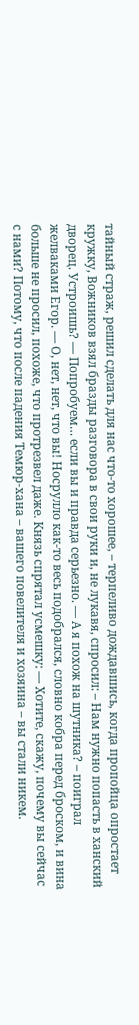тайный страж, решил сделать для нас что-то хорошее, – терпеливо дождавшись, когда пропойца опростает кружку, Вожников взял бразды разговора в свои руки и, не лукавя, спросил: – Нам нужно попасть в ханский дворец. Устроишь? — Попробуем… если вы и правда серьезно. — А я похож на шутника? – поиграл желваками Егор. — О, нет, нет, что вы! Носрулло как-то весь подобрался, словно кобра перед броском, и вина больше не просил, похоже, что протрезвел даже. Князь спрятал усмешку: — Хотите, скажу, почему вы сейчас с нами? Потому, что после падения Темюр-хана – вашего повелителя и хозяина – вы стали никем.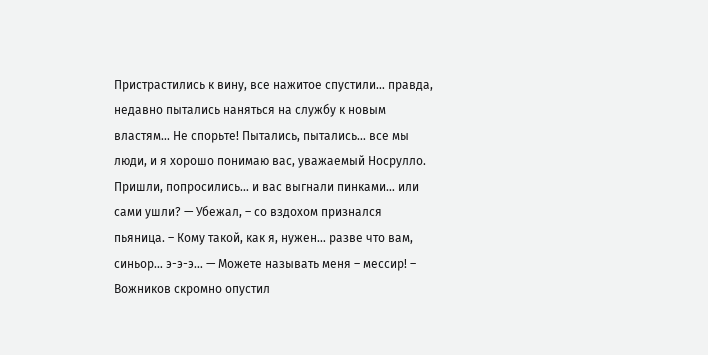Пристрастились к вину, все нажитое спустили… правда, недавно пытались наняться на службу к новым властям… Не спорьте! Пытались, пытались… все мы люди, и я хорошо понимаю вас, уважаемый Носрулло. Пришли, попросились… и вас выгнали пинками… или сами ушли? — Убежал, – со вздохом признался пьяница. – Кому такой, как я, нужен… разве что вам, синьор… э-э-э… — Можете называть меня – мессир! – Вожников скромно опустил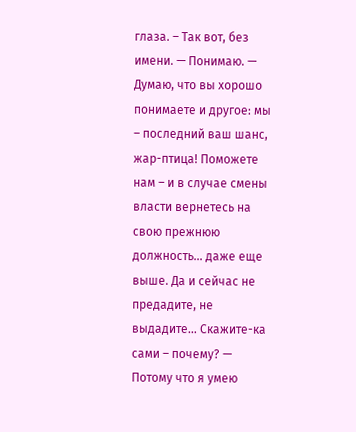глаза. – Так вот, без имени. — Понимаю. — Думаю, что вы хорошо понимаете и другое: мы – последний ваш шанс, жар-птица! Поможете нам – и в случае смены власти вернетесь на свою прежнюю должность… даже еще выше. Да и сейчас не предадите, не выдадите… Скажите-ка сами – почему? — Потому что я умею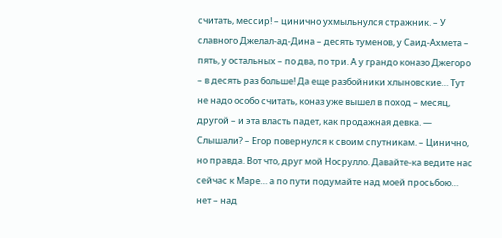считать, мессир! – цинично ухмыльнулся стражник. – У славного Джелал-ад-Дина – десять туменов, у Саид-Ахмета – пять, у остальных – по два, по три. А у грандо коназо Джегоро – в десять раз больше! Да еще разбойники хлыновские… Тут не надо особо считать, коназ уже вышел в поход – месяц, другой – и эта власть падет, как продажная девка. — Слышали? – Егор повернулся к своим спутникам. – Цинично, но правда. Вот что, друг мой Носрулло. Давайте-ка ведите нас сейчас к Маре… а по пути подумайте над моей просьбою… нет – над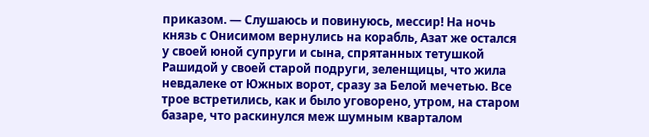приказом. — Слушаюсь и повинуюсь, мессир! На ночь князь с Онисимом вернулись на корабль, Азат же остался у своей юной супруги и сына, спрятанных тетушкой Рашидой у своей старой подруги, зеленщицы, что жила невдалеке от Южных ворот, сразу за Белой мечетью. Все трое встретились, как и было уговорено, утром, на старом базаре, что раскинулся меж шумным кварталом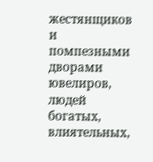жестянщиков и помпезными дворами ювелиров, людей богатых, влиятельных,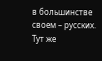в большинстве своем – русских. Тут же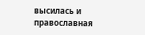высилась и православная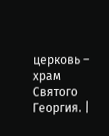церковь – храм Святого Георгия. |